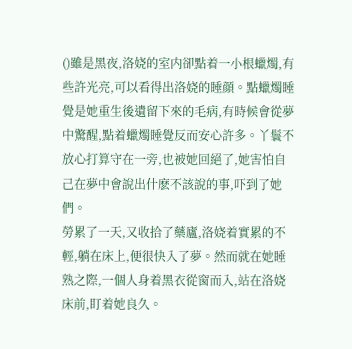()雖是黑夜,洛娆的室内卻點着一小根蠟燭,有些許光亮,可以看得出洛娆的睡顔。點蠟燭睡覺是她重生後遺留下來的毛病,有時候會從夢中驚醒,點着蠟燭睡覺反而安心許多。丫鬟不放心打算守在一旁,也被她回絕了,她害怕自己在夢中會說出什麽不該說的事,吓到了她們。
勞累了一天,又收拾了藥廬,洛娆着實累的不輕,躺在床上,便很快入了夢。然而就在她睡熟之際,一個人身着黑衣從窗而入,站在洛娆床前,盯着她良久。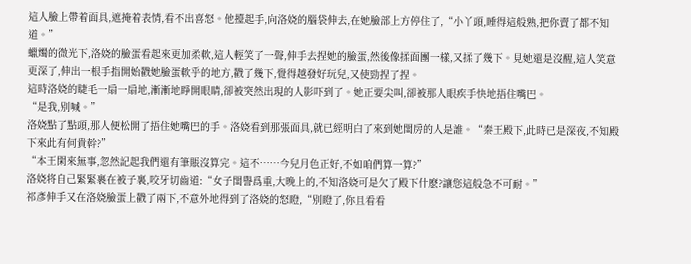這人臉上帶着面具,遮掩着表情,看不出喜怒。他擡起手,向洛娆的腦袋伸去,在她臉部上方停住了,“小丫頭,睡得這般熟,把你賣了都不知道。”
蠟燭的微光下,洛娆的臉蛋看起來更加柔軟,這人輕笑了一聲,伸手去捏她的臉蛋,然後像揉面團一樣,又揉了幾下。見她還是沒醒,這人笑意更深了,伸出一根手指開始戳她臉蛋軟乎的地方,戳了幾下,覺得越發好玩兒,又使勁捏了捏。
這時洛娆的睫毛一扇一扇地,漸漸地睜開眼睛,卻被突然出現的人影吓到了。她正要尖叫,卻被那人眼疾手快地捂住嘴巴。
“是我,别喊。”
洛娆點了點頭,那人便松開了捂住她嘴巴的手。洛娆看到那張面具,就已經明白了來到她閨房的人是誰。“秦王殿下,此時已是深夜,不知殿下來此有何貴幹?”
“本王閑來無事,忽然記起我們還有筆賬沒算完。這不……今兒月色正好,不如咱們算一算?”
洛娆将自己緊緊裹在被子裏,咬牙切齒道:“女子閨譽爲重,大晚上的,不知洛娆可是欠了殿下什麽?讓您這般急不可耐。”
祁彥伸手又在洛娆臉蛋上戳了兩下,不意外地得到了洛娆的怒瞪,“别瞪了,你且看看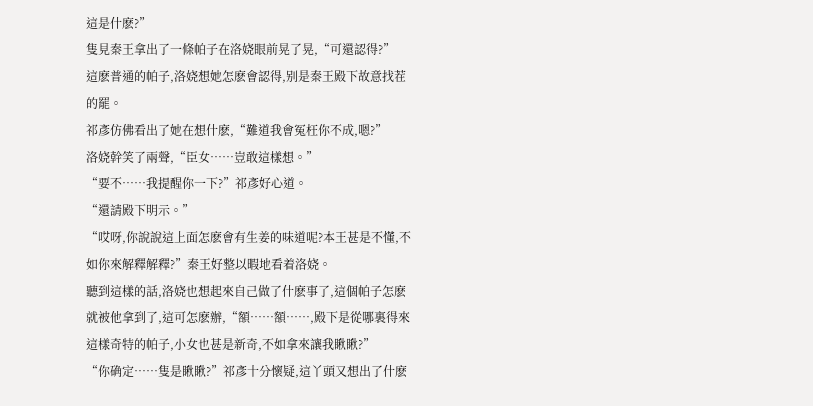這是什麽?”
隻見秦王拿出了一條帕子在洛娆眼前晃了晃,“可還認得?”
這麽普通的帕子,洛娆想她怎麽會認得,别是秦王殿下故意找茬的罷。
祁彥仿佛看出了她在想什麽,“難道我會冤枉你不成,嗯?”
洛娆幹笑了兩聲,“臣女……豈敢這樣想。”
“要不……我提醒你一下?”祁彥好心道。
“還請殿下明示。”
“哎呀,你說說這上面怎麽會有生姜的味道呢?本王甚是不懂,不如你來解釋解釋?”秦王好整以暇地看着洛娆。
聽到這樣的話,洛娆也想起來自己做了什麽事了,這個帕子怎麽就被他拿到了,這可怎麽辦,“額……額……,殿下是從哪裏得來這樣奇特的帕子,小女也甚是新奇,不如拿來讓我瞅瞅?”
“你确定……隻是瞅瞅?”祁彥十分懷疑,這丫頭又想出了什麽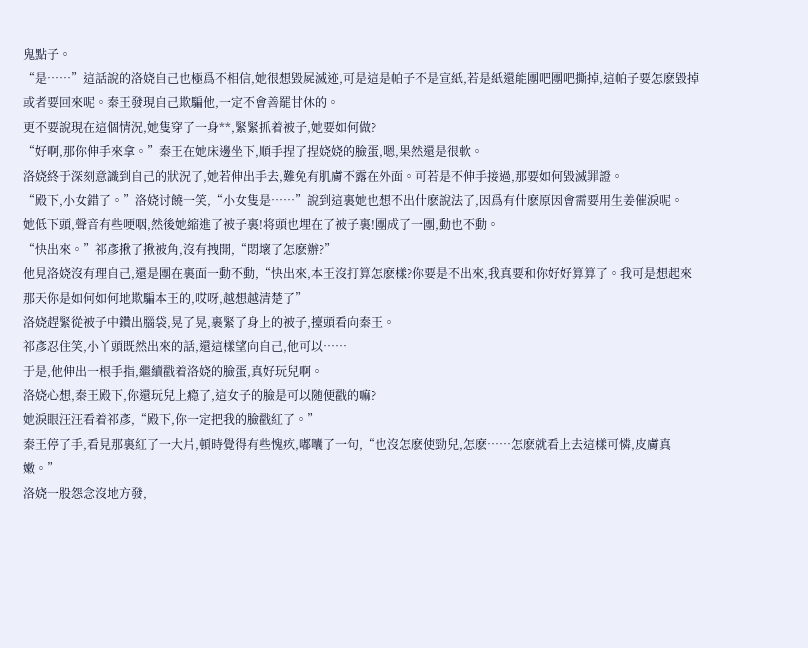鬼點子。
“是……”這話說的洛娆自己也極爲不相信,她很想毀屍滅迹,可是這是帕子不是宣紙,若是紙還能團吧團吧撕掉,這帕子要怎麽毀掉或者要回來呢。秦王發現自己欺騙他,一定不會善罷甘休的。
更不要說現在這個情況,她隻穿了一身**,緊緊抓着被子,她要如何做?
“好啊,那你伸手來拿。”秦王在她床邊坐下,順手捏了捏娆娆的臉蛋,嗯,果然還是很軟。
洛娆終于深刻意識到自己的狀況了,她若伸出手去,難免有肌膚不露在外面。可若是不伸手接過,那要如何毀滅罪證。
“殿下,小女錯了。”洛娆讨饒一笑,“小女隻是……”說到這裏她也想不出什麽說法了,因爲有什麽原因會需要用生姜催淚呢。
她低下頭,聲音有些哽咽,然後她縮進了被子裏!将頭也埋在了被子裏!團成了一團,動也不動。
“快出來。”祁彥揪了揪被角,沒有拽開,“悶壞了怎麽辦?”
他見洛娆沒有理自己,還是團在裏面一動不動,“快出來,本王沒打算怎麽樣?你要是不出來,我真要和你好好算算了。我可是想起來那天你是如何如何地欺騙本王的,哎呀,越想越清楚了”
洛娆趕緊從被子中鑽出腦袋,晃了晃,裹緊了身上的被子,擡頭看向秦王。
祁彥忍住笑,小丫頭既然出來的話,還這樣望向自己,他可以……
于是,他伸出一根手指,繼續戳着洛娆的臉蛋,真好玩兒啊。
洛娆心想,秦王殿下,你還玩兒上瘾了,這女子的臉是可以随便戳的嘛?
她淚眼汪汪看着祁彥,“殿下,你一定把我的臉戳紅了。”
秦王停了手,看見那裏紅了一大片,頓時覺得有些愧疚,嘟囔了一句,“也沒怎麽使勁兒,怎麽……怎麽就看上去這樣可憐,皮膚真嫩。”
洛娆一股怨念沒地方發,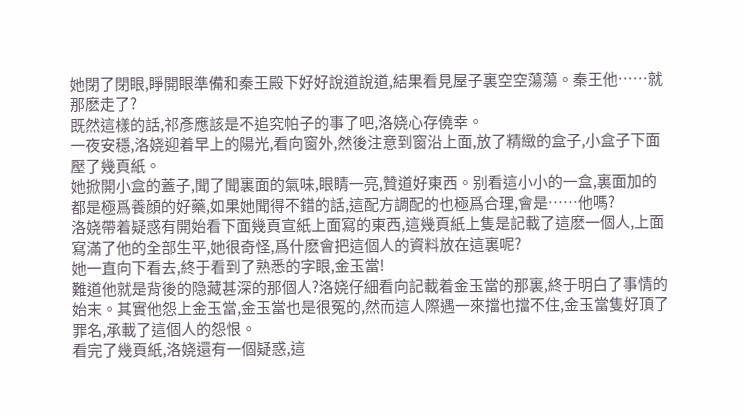她閉了閉眼,睜開眼準備和秦王殿下好好說道說道,結果看見屋子裏空空蕩蕩。秦王他……就那麽走了?
既然這樣的話,祁彥應該是不追究帕子的事了吧,洛娆心存僥幸。
一夜安穩,洛娆迎着早上的陽光,看向窗外,然後注意到窗沿上面,放了精緻的盒子,小盒子下面壓了幾頁紙。
她掀開小盒的蓋子,聞了聞裏面的氣味,眼睛一亮,贊道好東西。别看這小小的一盒,裏面加的都是極爲養顔的好藥,如果她聞得不錯的話,這配方調配的也極爲合理,會是……他嗎?
洛娆帶着疑惑有開始看下面幾頁宣紙上面寫的東西,這幾頁紙上隻是記載了這麽一個人,上面寫滿了他的全部生平,她很奇怪,爲什麽會把這個人的資料放在這裏呢?
她一直向下看去,終于看到了熟悉的字眼,金玉當!
難道他就是背後的隐藏甚深的那個人?洛娆仔細看向記載着金玉當的那裏,終于明白了事情的始末。其實他怨上金玉當,金玉當也是很冤的,然而這人際遇一來擋也擋不住,金玉當隻好頂了罪名,承載了這個人的怨恨。
看完了幾頁紙,洛娆還有一個疑惑,這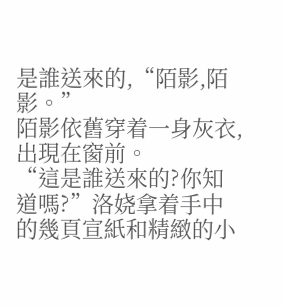是誰送來的,“陌影,陌影。”
陌影依舊穿着一身灰衣,出現在窗前。
“這是誰送來的?你知道嗎?”洛娆拿着手中的幾頁宣紙和精緻的小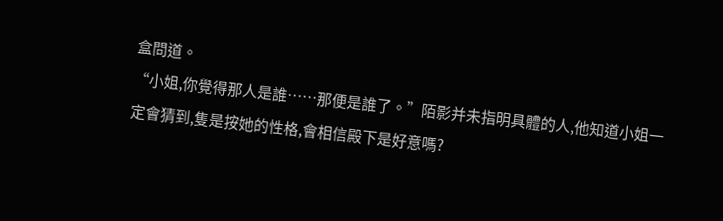盒問道。
“小姐,你覺得那人是誰……那便是誰了。”陌影并未指明具體的人,他知道小姐一定會猜到,隻是按她的性格,會相信殿下是好意嗎?